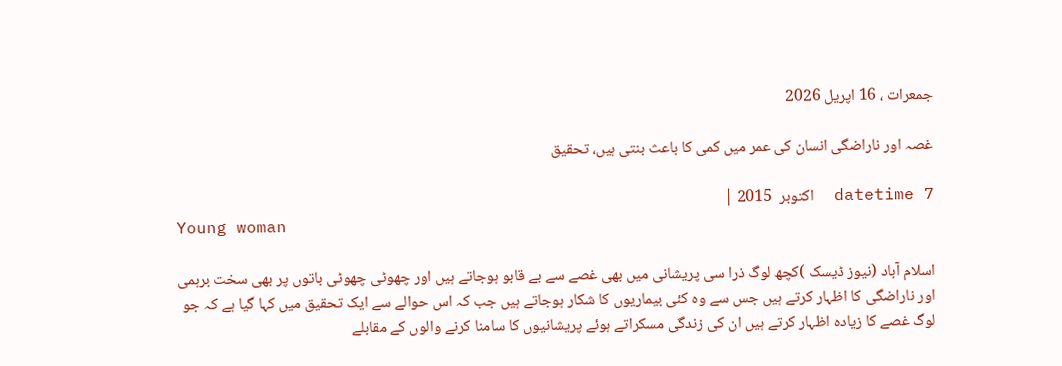جمعرات ، 16 اپریل 2026

غصہ اور ناراضگی انسان کی عمر میں کمی کا باعث بنتی ہیں، تحقیق

datetime 7  اکتوبر  2015 |
Young woman

اسلام آباد (نیوز ڈیسک )کچھ لوگ ذرا سی پریشانی میں بھی غصے سے بے قابو ہوجاتے ہیں اور چھوٹی چھوٹی باتوں پر بھی سخت برہمی اور ناراضگی کا اظہار کرتے ہیں جس سے وہ کئی بیماریوں کا شکار ہوجاتے ہیں جب کہ اس حوالے سے ایک تحقیق میں کہا گیا ہے کہ جو لوگ غصے کا زیادہ اظہار کرتے ہیں ان کی زندگی مسکراتے ہوئے پریشانیوں کا سامنا کرنے والوں کے مقابلے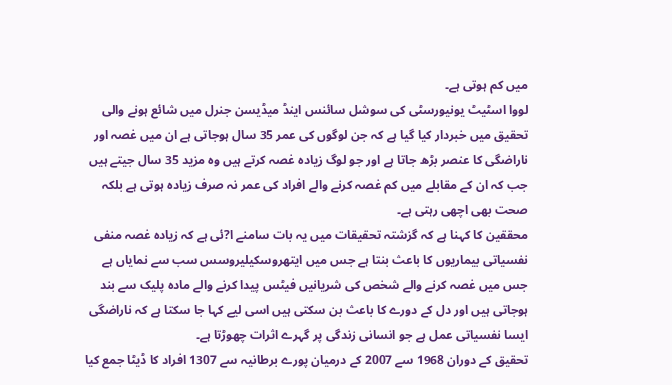میں کم ہوتی ہے۔
لووا اسٹیٹ یونیورسٹی کی سوشل سائنس اینڈ میڈیسن جنرل میں شائع ہونے والی تحقیق میں خبردار کیا گیا ہے کہ جن لوگوں کی عمر 35 سال ہوجاتی ہے ان میں غصہ اور ناراضگی کا عنصر بڑھ جاتا ہے اور جو لوگ زیادہ غصہ کرتے ہیں وہ مزید 35 سال جیتے ہیں جب کہ ان کے مقابلے میں کم غصہ کرنے والے افراد کی عمر نہ صرف زیادہ ہوتی ہے بلکہ صحت بھی اچھی رہتی ہے۔
محققین کا کہنا ہے کہ گزشتہ تحقیقات میں یہ بات سامنے ا?ئی ہے کہ زیادہ غصہ منفی نفسیاتی بیماریوں کا باعث بنتا ہے جس میں ایتھروسکیلیروسس سب سے نمایاں ہے جس میں غصہ کرنے والے شخص کی شریانیں فیٹس پیدا کرنے والے مادہ پلیک سے بند ہوجاتی ہیں اور دل کے دورے کا باعث بن سکتی ہیں اسی لیے کہا جا سکتا ہے کہ ناراضگی ایسا نفسیاتی عمل ہے جو انسانی زندگی پر گہرے اثرات چھوڑتا ہے۔
تحقیق کے دوران 1968 سے 2007 کے درمیان پورے برطانیہ سے 1307 افراد کا ڈیٹا جمع کیا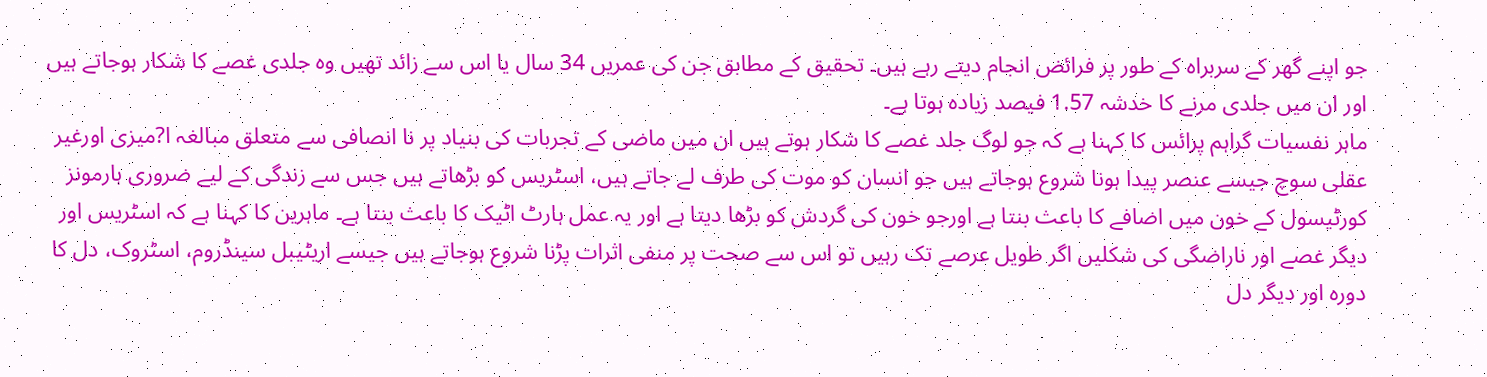جو اپنے گھر کے سربراہ کے طور پر فرائض انجام دیتے رہے ہیں۔ تحقیق کے مطابق جن کی عمریں 34 سال یا اس سے زائد تھیں وہ جلدی غصے کا شکار ہوجاتے ہیں اور ان میں جلدی مرنے کا خدشہ 1.57 فیصد زیادہ ہوتا ہے۔
ماہر نفسیات گراہم پرائس کا کہنا ہے کہ جو لوگ جلد غصے کا شکار ہوتے ہیں ان میں ماضی کے تجربات کی بنیاد پر نا انصافی سے متعلق مبالغہ ا?میزی اورغیر عقلی سوچ جیسے عنصر پیدا ہونا شروع ہوجاتے ہیں جو انسان کو موت کی طرف لے جاتے ہیں، اسٹریس کو بڑھاتے ہیں جس سے زندگی کے لیے ضروری ہارمونز کورٹیسول کے خون میں اضافے کا باعث بنتا ہے اورجو خون کی گردش کو بڑھا دیتا ہے اور یہ عمل ہارٹ اٹیک کا باعث بنتا ہے۔ ماہرین کا کہنا ہے کہ اسٹریس اور دیگر غصے اور ناراضگی کی شکلیں اگر طویل عرصے تک رہیں تو اس سے صحت پر منفی اثرات پڑنا شروع ہوجاتے ہیں جیسے اریٹیبل سینڈروم، اسٹروک، دل کا دورہ اور دیگر دل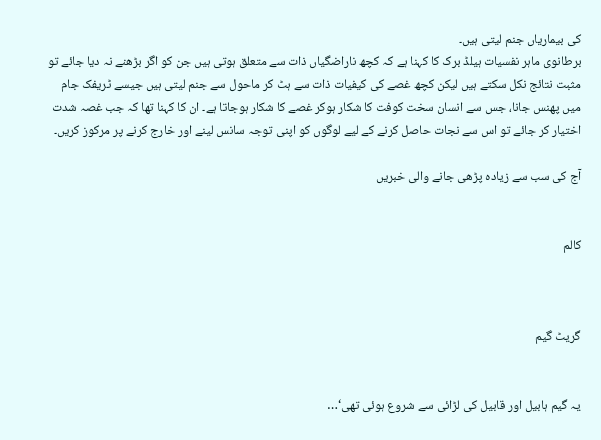کی بیماریاں جنم لیتی ہیں۔
برطانوی ماہر نفسیات ہیلڈ برک کا کہنا ہے کہ کچھ ناراضگیاں ذات سے متعلق ہوتی ہیں جن کو اگر بڑھنے نہ دیا جائے تو مثبت نتائج نکل سکتے ہیں لیکن کچھ غصے کی کیفیات ذات سے ہٹ کر ماحول سے جنم لیتی ہیں جیسے ٹریفک جام میں پھنس جانا، جس سے انسان سخت کوفت کا شکار ہوکر غصے کا شکار ہوجاتا ہے۔ ان کا کہنا تھا کہ جب غصہ شدت اختیار کر جائے تو اس سے نجات حاصل کرنے کے لیے لوگوں کو اپنی توجہ سانس لینے اور خارج کرنے پر مرکوز کریں۔

آج کی سب سے زیادہ پڑھی جانے والی خبریں


کالم



گریٹ گیم


یہ گیم ہابیل اور قابیل کی لڑائی سے شروع ہوئی تھی‘…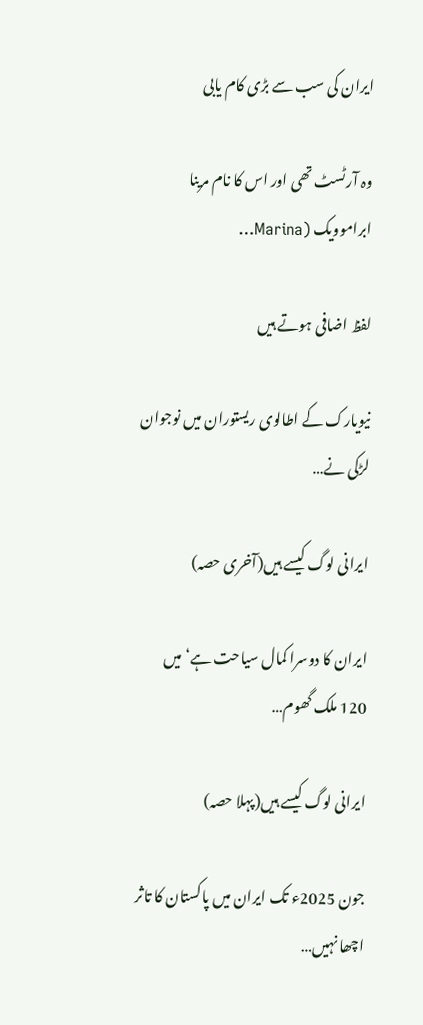ایران کی سب سے بڑی کام یابی

وہ آرٹسٹ تھی اور اس کا نام مرینا ابراموویک (Marina…

لفظ اضافی ہوتے ہیں

نیویارک کے اطالوی ریستوران میں نوجوان لڑکی نے…

ایرانی لوگ کیسے ہیں(آخری حصہ)

ایران کا دوسرا کمال سیاحت ہے‘ میں 120 ملک گھوم…

ایرانی لوگ کیسے ہیں(پہلا حصہ)

جون 2025ء تک ایران میں پاکستان کا تاثر اچھا نہیں…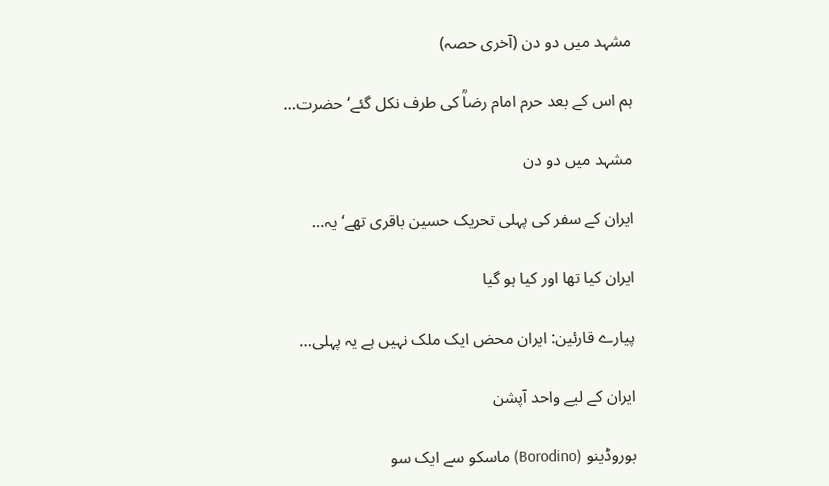مشہد میں دو دن (آخری حصہ)

ہم اس کے بعد حرم امام رضاؒ کی طرف نکل گئے‘ حضرت…

مشہد میں دو دن

ایران کے سفر کی پہلی تحریک حسین باقری تھے‘ یہ…

ایران کیا تھا اور کیا ہو گیا

پیارے قارئین: ایران محض ایک ملک نہیں ہے یہ پہلی…

ایران کے لیے واحد آپشن

بوروڈینو (Borodino) ماسکو سے ایک سو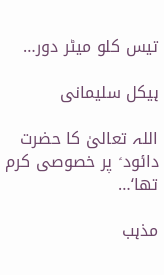تیس کلو میٹر دور…

ہیکل سلیمانی

اللہ تعالیٰ کا حضرت دائود ؑ پر خصوصی کرم تھا‘…

مذہب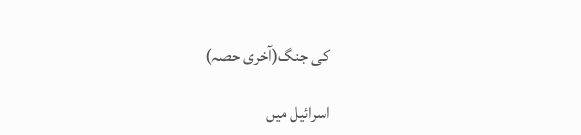کی جنگ(آخری حصہ)

اسرائیل میں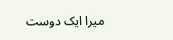میرا ایک دوست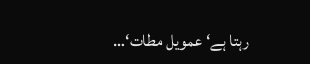رہتا ہے‘ عمویل مطات‘…